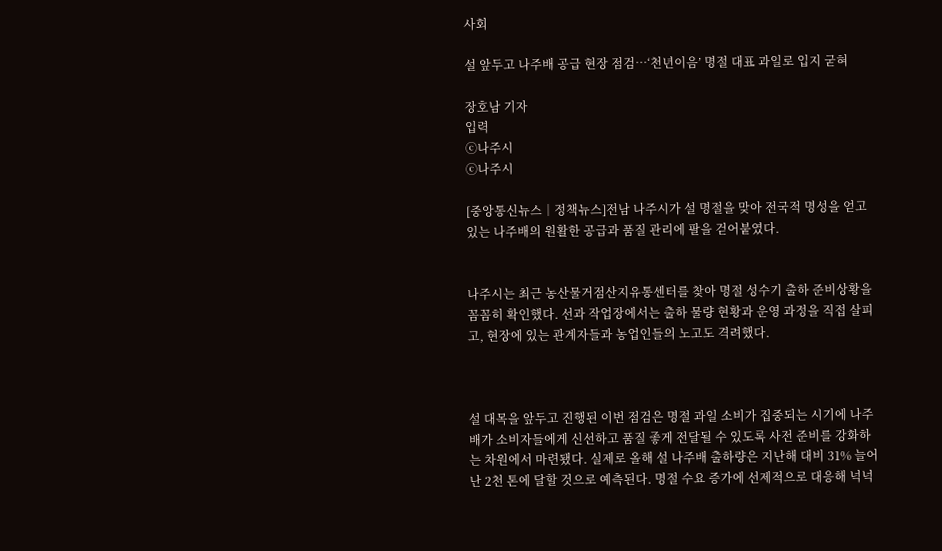사회

설 앞두고 나주배 공급 현장 점검…‘천년이음’ 명절 대표 과일로 입지 굳혀

장호남 기자
입력
ⓒ나주시
ⓒ나주시

[중앙통신뉴스│정책뉴스]전남 나주시가 설 명절을 맞아 전국적 명성을 얻고 있는 나주배의 원활한 공급과 품질 관리에 팔을 걷어붙였다.


나주시는 최근 농산물거점산지유통센터를 찾아 명절 성수기 출하 준비상황을 꼼꼼히 확인했다. 선과 작업장에서는 출하 물량 현황과 운영 과정을 직접 살피고, 현장에 있는 관계자들과 농업인들의 노고도 격려했다.



설 대목을 앞두고 진행된 이번 점검은 명절 과일 소비가 집중되는 시기에 나주배가 소비자들에게 신선하고 품질 좋게 전달될 수 있도록 사전 준비를 강화하는 차원에서 마련됐다. 실제로 올해 설 나주배 출하량은 지난해 대비 31% 늘어난 2천 톤에 달할 것으로 예측된다. 명절 수요 증가에 선제적으로 대응해 넉넉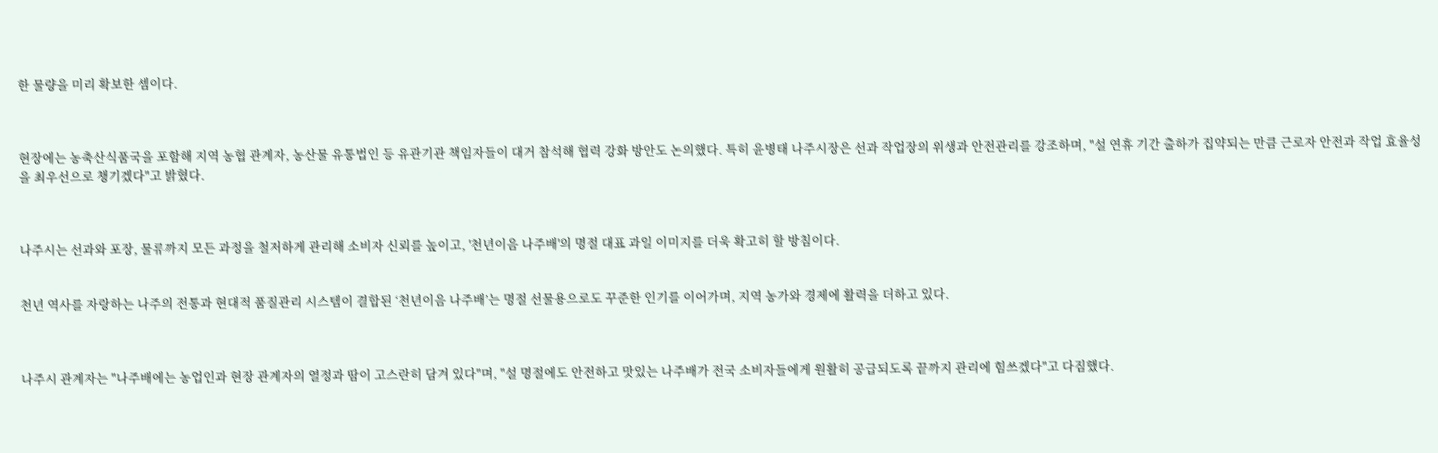한 물량을 미리 확보한 셈이다.



현장에는 농축산식품국을 포함해 지역 농협 관계자, 농산물 유통법인 등 유관기관 책임자들이 대거 참석해 협력 강화 방안도 논의했다. 특히 윤병태 나주시장은 선과 작업장의 위생과 안전관리를 강조하며, "설 연휴 기간 출하가 집약되는 만큼 근로자 안전과 작업 효율성을 최우선으로 챙기겠다"고 밝혔다.



나주시는 선과와 포장, 물류까지 모든 과정을 철저하게 관리해 소비자 신뢰를 높이고, '천년이음 나주배'의 명절 대표 과일 이미지를 더욱 확고히 할 방침이다.


천년 역사를 자랑하는 나주의 전통과 현대적 품질관리 시스템이 결합된 ‘천년이음 나주배’는 명절 선물용으로도 꾸준한 인기를 이어가며, 지역 농가와 경제에 활력을 더하고 있다.



나주시 관계자는 "나주배에는 농업인과 현장 관계자의 열정과 땀이 고스란히 담겨 있다"며, "설 명절에도 안전하고 맛있는 나주배가 전국 소비자들에게 원활히 공급되도록 끝까지 관리에 힘쓰겠다"고 다짐했다.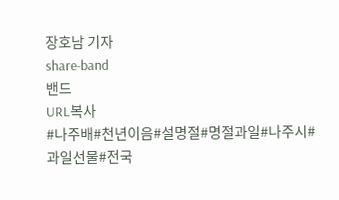장호남 기자
share-band
밴드
URL복사
#나주배#천년이음#설명절#명절과일#나주시#과일선물#전국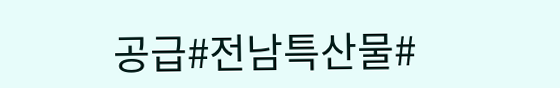공급#전남특산물#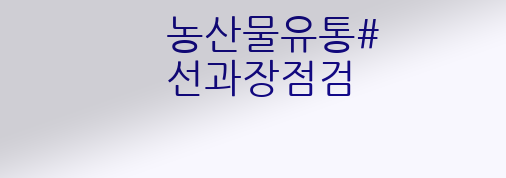농산물유통#선과장점검